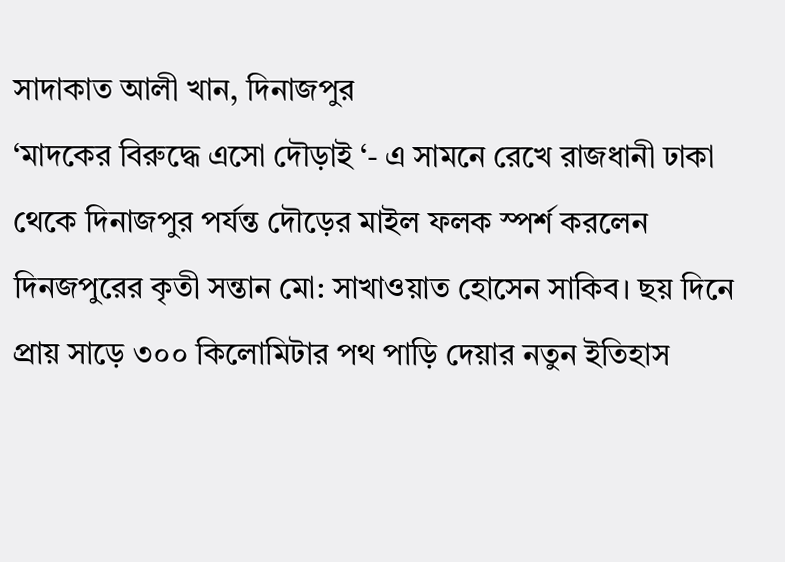সাদাকাত আলী খান, দিনাজপুর
‘মাদকের বিরুদ্ধে এসো দৌড়াই ‘- এ সামনে রেখে রাজধানী ঢাকা থেকে দিনাজপুর পর্যন্ত দৌড়ের মাইল ফলক স্পর্শ করলেন দিনজপুরের কৃতী সন্তান মো: সাখাওয়াত হোসেন সাকিব। ছয় দিনে প্রায় সাড়ে ৩০০ কিলোমিটার পথ পাড়ি দেয়ার নতুন ইতিহাস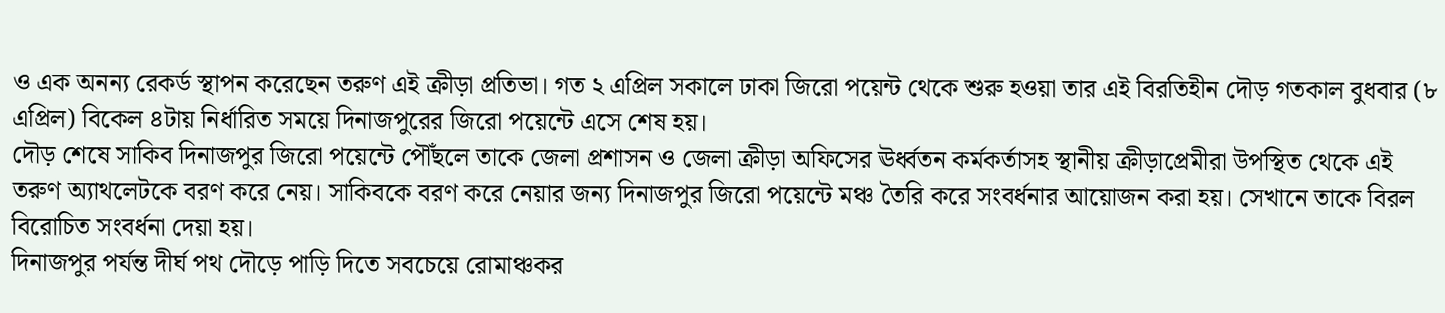ও এক অনন্য রেকর্ড স্থাপন করেছেন তরুণ এই ক্রীড়া প্রতিভা। গত ২ এপ্রিল সকালে ঢাকা জিরো পয়েন্ট থেকে শুরু হওয়া তার এই বিরতিহীন দৌড় গতকাল বুধবার (৮ এপ্রিল) বিকেল ৪টায় নির্ধারিত সময়ে দিনাজপুরের জিরো পয়েন্টে এসে শেষ হয়।
দৌড় শেষে সাকিব দিনাজপুর জিরো পয়েন্টে পৌঁছলে তাকে জেলা প্রশাসন ও জেলা ক্রীড়া অফিসের ঊর্ধ্বতন কর্মকর্তাসহ স্থানীয় ক্রীড়াপ্রেমীরা উপস্থিত থেকে এই তরুণ অ্যাথলেটকে বরণ করে নেয়। সাকিবকে বরণ করে নেয়ার জন্য দিনাজপুর জিরো পয়েন্টে মঞ্চ তৈরি করে সংবর্ধনার আয়োজন করা হয়। সেখানে তাকে বিরল বিরোচিত সংবর্ধনা দেয়া হয়।
দিনাজপুর পর্যন্ত দীর্ঘ পথ দৌড়ে পাড়ি দিতে সবচেয়ে রোমাঞ্চকর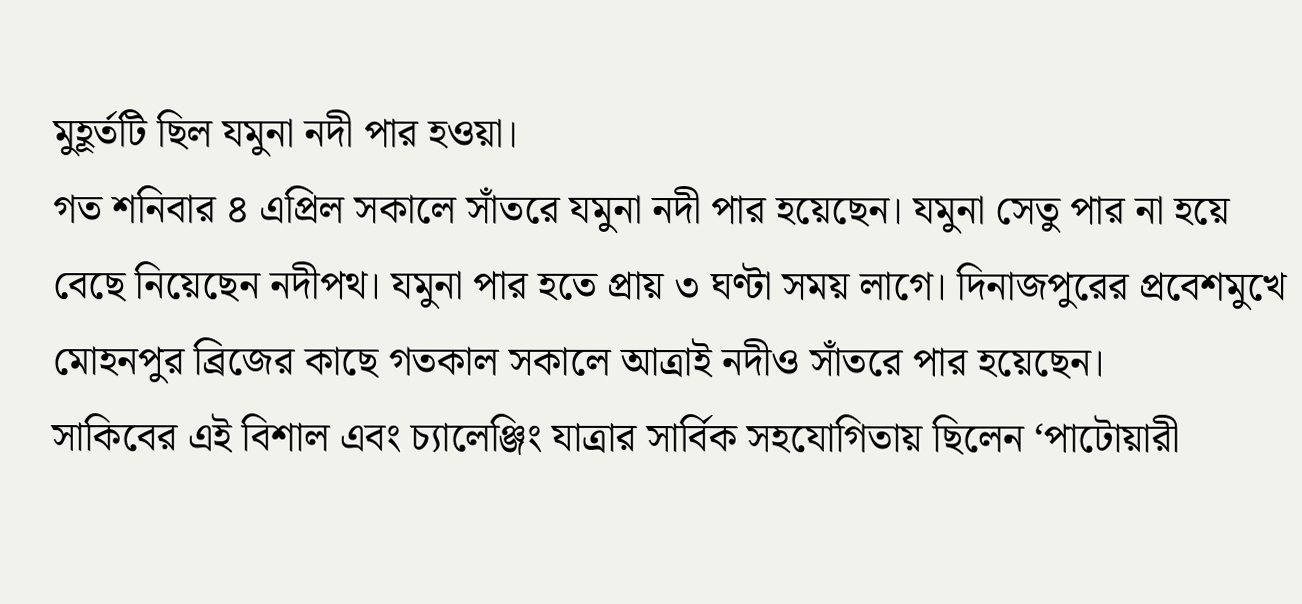মুহূর্তটি ছিল যমুনা নদী পার হওয়া।
গত শনিবার ৪ এপ্রিল সকালে সাঁতরে যমুনা নদী পার হয়েছেন। যমুনা সেতু পার না হয়ে বেছে নিয়েছেন নদীপথ। যমুনা পার হতে প্রায় ৩ ঘণ্টা সময় লাগে। দিনাজপুরের প্রবেশমুখে মোহনপুর ব্রিজের কাছে গতকাল সকালে আত্রাই নদীও সাঁতরে পার হয়েছেন।
সাকিবের এই বিশাল এবং চ্যালেঞ্জিং যাত্রার সার্বিক সহযোগিতায় ছিলেন ‘পাটোয়ারী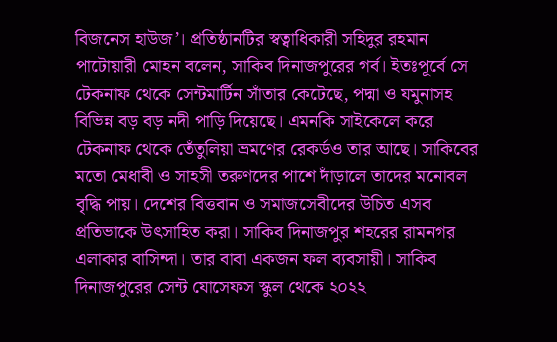বিজনেস হাউজ’। প্রতিষ্ঠানটির স্বত্বাধিকারী সহিদুর রহমান পাটোয়ারী মোহন বলেন, সাকিব দিনাজপুরের গর্ব। ইতঃপূর্বে সে টেকনাফ থেকে সেন্টমার্টিন সাঁতার কেটেছে, পদ্মা ও যমুনাসহ বিভিন্ন বড় বড় নদী পাড়ি দিয়েছে। এমনকি সাইকেলে করে টেকনাফ থেকে তেঁতুলিয়া ভ্রমণের রেকর্ডও তার আছে। সাকিবের মতো মেধাবী ও সাহসী তরুণদের পাশে দাঁড়ালে তাদের মনোবল বৃদ্ধি পায়। দেশের বিত্তবান ও সমাজসেবীদের উচিত এসব প্রতিভাকে উৎসাহিত করা। সাকিব দিনাজপুর শহরের রামনগর এলাকার বাসিন্দা। তার বাবা একজন ফল ব্যবসায়ী। সাকিব দিনাজপুরের সেন্ট যোসেফস স্কুল থেকে ২০২২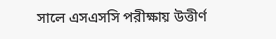সালে এসএসসি পরীক্ষায় উত্তীর্ণ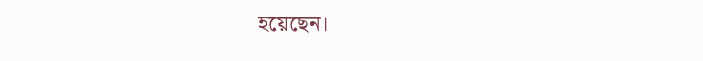হয়েছেন।